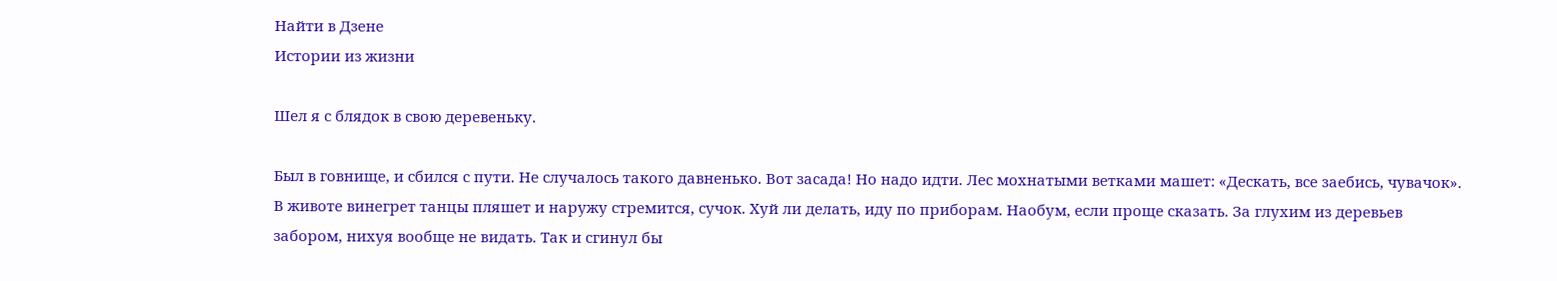Найти в Дзене
Истории из жизни

Шел я с блядок в свою деревеньку.

Был в говнище, и сбился с пути. Не случалось такого давненько. Вот засада! Но надо идти. Лес мохнатыми ветками машет: «Дескать, все заебись, чувачок». В животе винегрет танцы пляшет и наружу стремится, сучок. Хуй ли делать, иду по приборам. Наобум, если проще сказать. За глухим из деревьев забором, нихуя вообще не видать. Так и сгинул бы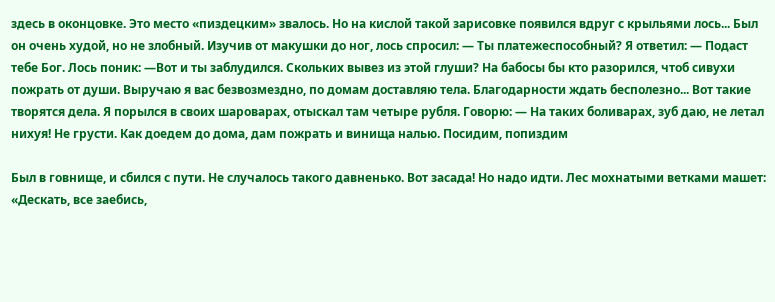здесь в оконцовке. Это место «пиздецким» звалось. Но на кислой такой зарисовке появился вдруг с крыльями лось... Был он очень худой, но не злобный. Изучив от макушки до ног, лось спросил: — Ты платежеспособный? Я ответил: — Подаст тебе Бог. Лось поник: —Вот и ты заблудился. Скольких вывез из этой глуши? На бабосы бы кто разорился, чтоб сивухи пожрать от души. Выручаю я вас безвозмездно, по домам доставляю тела. Благодарности ждать бесполезно... Вот такие творятся дела. Я порылся в своих шароварах, отыскал там четыре рубля. Говорю: — На таких боливарах, зуб даю, не летал нихуя! Не грусти. Как доедем до дома, дам пожрать и винища налью. Посидим, попиздим

Был в говнище, и сбился с пути. Не случалось такого давненько. Вот засада! Но надо идти. Лес мохнатыми ветками машет: «Дескать, все заебись,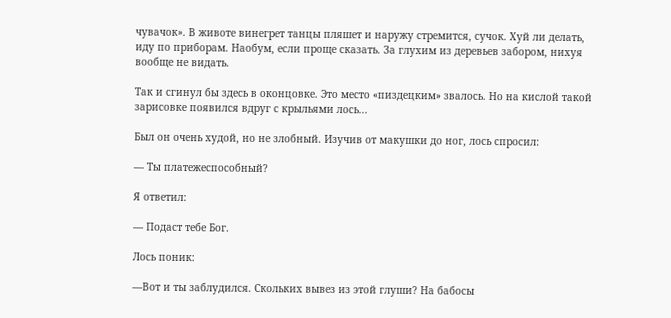чувачок». В животе винегрет танцы пляшет и наружу стремится, сучок. Хуй ли делать, иду по приборам. Наобум, если проще сказать. За глухим из деревьев забором, нихуя вообще не видать.

Так и сгинул бы здесь в оконцовке. Это место «пиздецким» звалось. Но на кислой такой зарисовке появился вдруг с крыльями лось...

Был он очень худой, но не злобный. Изучив от макушки до ног, лось спросил:

— Ты платежеспособный?

Я ответил:

— Подаст тебе Бог.

Лось поник:

—Вот и ты заблудился. Скольких вывез из этой глуши? На бабосы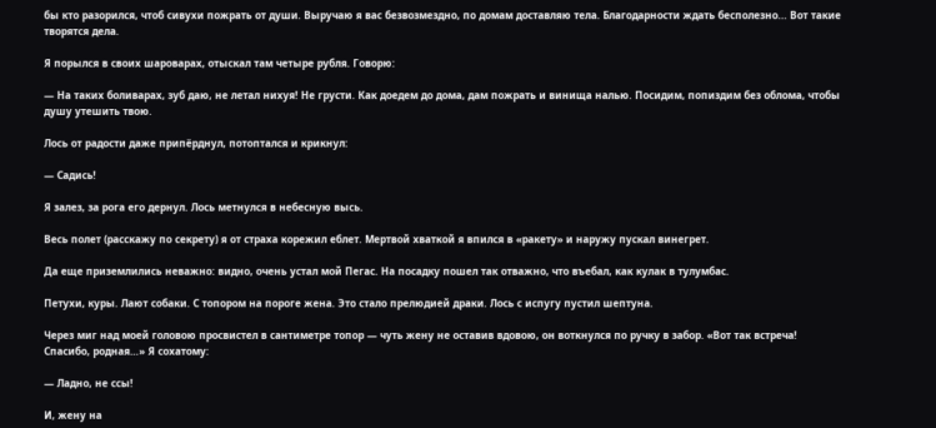бы кто разорился, чтоб сивухи пожрать от души. Выручаю я вас безвозмездно, по домам доставляю тела. Благодарности ждать бесполезно... Вот такие творятся дела.

Я порылся в своих шароварах, отыскал там четыре рубля. Говорю:

— На таких боливарах, зуб даю, не летал нихуя! Не грусти. Как доедем до дома, дам пожрать и винища налью. Посидим, попиздим без облома, чтобы душу утешить твою.

Лось от радости даже припёрднул, потоптался и крикнул:

— Садись!

Я залез, за рога его дернул. Лось метнулся в небесную высь.

Весь полет (расскажу по секрету) я от страха корежил еблет. Мертвой хваткой я впился в «ракету» и наружу пускал винегрет.

Да еще приземлились неважно: видно, очень устал мой Пегас. На посадку пошел так отважно, что въебал, как кулак в тулумбас.

Петухи, куры. Лают собаки. С топором на пороге жена. Это стало прелюдией драки. Лось с испугу пустил шептуна.

Через миг над моей головою просвистел в сантиметре топор — чуть жену не оставив вдовою, он воткнулся по ручку в забор. «Вот так встреча! Спасибо, родная…» Я сохатому:

— Ладно, не ссы!

И, жену на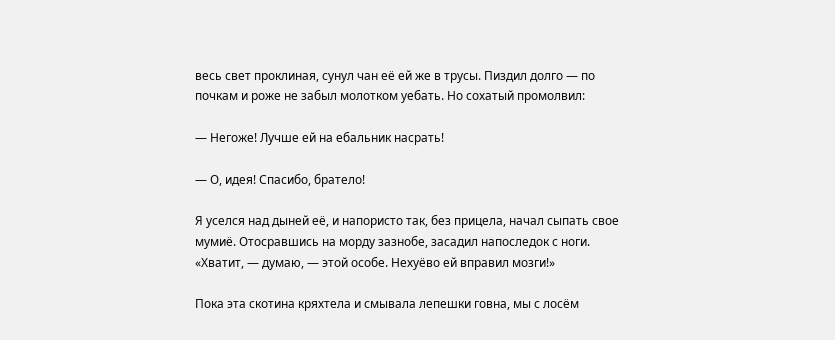весь свет проклиная, сунул чан её ей же в трусы. Пиздил долго — по почкам и роже не забыл молотком уебать. Но сохатый промолвил:

— Негоже! Лучше ей на ебальник насрать!

— О, идея! Спасибо, братело!

Я уселся над дыней её, и напористо так, без прицела, начал сыпать свое мумиё. Отосравшись на морду зазнобе, засадил напоследок с ноги. «Хватит, — думаю, — этой особе. Нехуёво ей вправил мозги!»

Пока эта скотина кряхтела и смывала лепешки говна, мы с лосём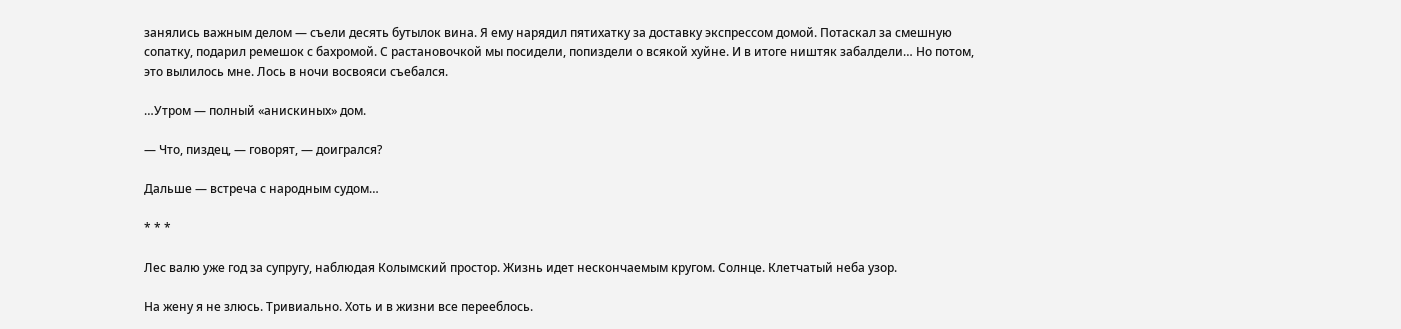занялись важным делом — съели десять бутылок вина. Я ему нарядил пятихатку за доставку экспрессом домой. Потаскал за смешную сопатку, подарил ремешок с бахромой. С растановочкой мы посидели, попиздели о всякой хуйне. И в итоге ништяк забалдели… Но потом, это вылилось мне. Лось в ночи восвояси съебался.

…Утром — полный «анискиных» дом.

— Что, пиздец, — говорят, — доигрался?

Дальше — встреча с народным судом…

* * *

Лес валю уже год за супругу, наблюдая Колымский простор. Жизнь идет нескончаемым кругом. Солнце. Клетчатый неба узор.

На жену я не злюсь. Тривиально. Хоть и в жизни все перееблось.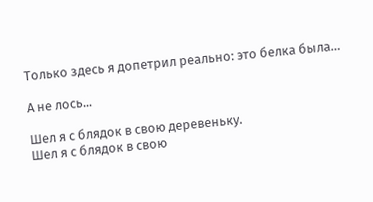Только здесь я допетрил реально: это белка была…

А не лось...

Шел я с блядок в свою деревеньку.
Шел я с блядок в свою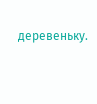деревеньку.